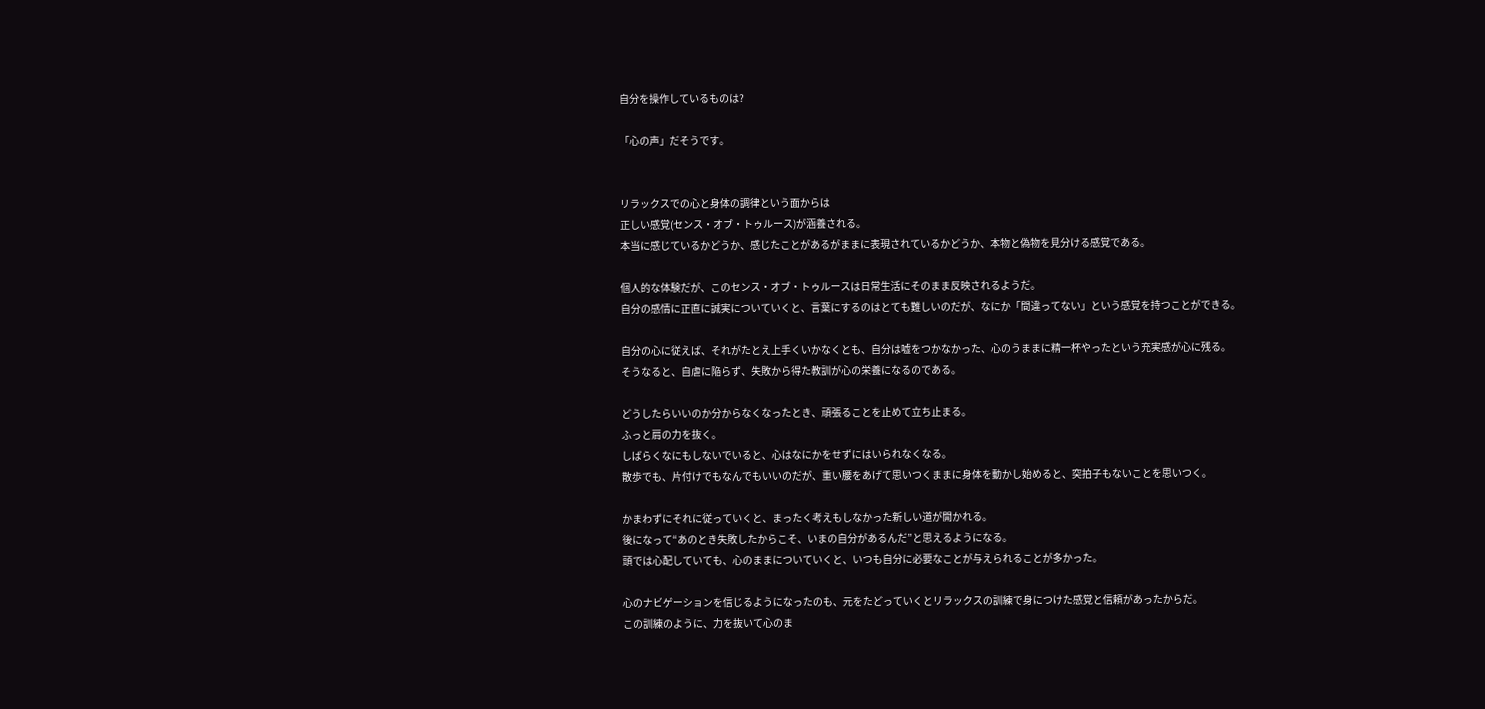自分を操作しているものは?

「心の声」だそうです。


リラックスでの心と身体の調律という面からは
正しい感覚(センス・オブ・トゥルース)が涵養される。
本当に感じているかどうか、感じたことがあるがままに表現されているかどうか、本物と偽物を見分ける感覚である。

個人的な体験だが、このセンス・オブ・トゥルースは日常生活にそのまま反映されるようだ。
自分の感情に正直に誠実についていくと、言葉にするのはとても難しいのだが、なにか「間違ってない」という感覚を持つことができる。

自分の心に従えば、それがたとえ上手くいかなくとも、自分は嘘をつかなかった、心のうままに精一杯やったという充実感が心に残る。
そうなると、自虐に陥らず、失敗から得た教訓が心の栄養になるのである。

どうしたらいいのか分からなくなったとき、頑張ることを止めて立ち止まる。
ふっと肩の力を抜く。
しばらくなにもしないでいると、心はなにかをせずにはいられなくなる。
散歩でも、片付けでもなんでもいいのだが、重い腰をあげて思いつくままに身体を動かし始めると、突拍子もないことを思いつく。

かまわずにそれに従っていくと、まったく考えもしなかった新しい道が開かれる。
後になって“あのとき失敗したからこそ、いまの自分があるんだ”と思えるようになる。
頭では心配していても、心のままについていくと、いつも自分に必要なことが与えられることが多かった。

心のナビゲーションを信じるようになったのも、元をたどっていくとリラックスの訓練で身につけた感覚と信頼があったからだ。
この訓練のように、力を抜いて心のま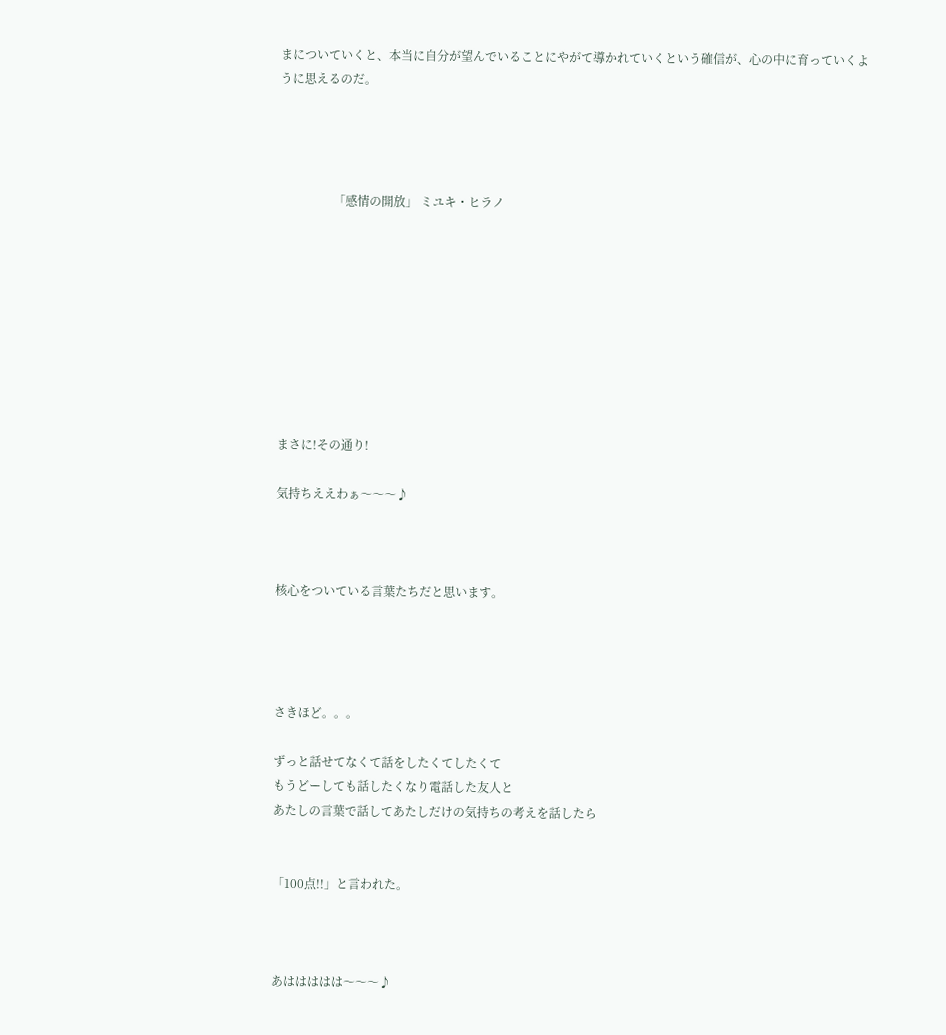まについていくと、本当に自分が望んでいることにやがて導かれていくという確信が、心の中に育っていくように思えるのだ。




                  「感情の開放」 ミユキ・ヒラノ









まさに!その通り!

気持ちええわぁ〜〜〜♪



核心をついている言葉たちだと思います。




さきほど。。。

ずっと話せてなくて話をしたくてしたくて
もうどーしても話したくなり電話した友人と
あたしの言葉で話してあたしだけの気持ちの考えを話したら


「100点!!」と言われた。



あははははは〜〜〜♪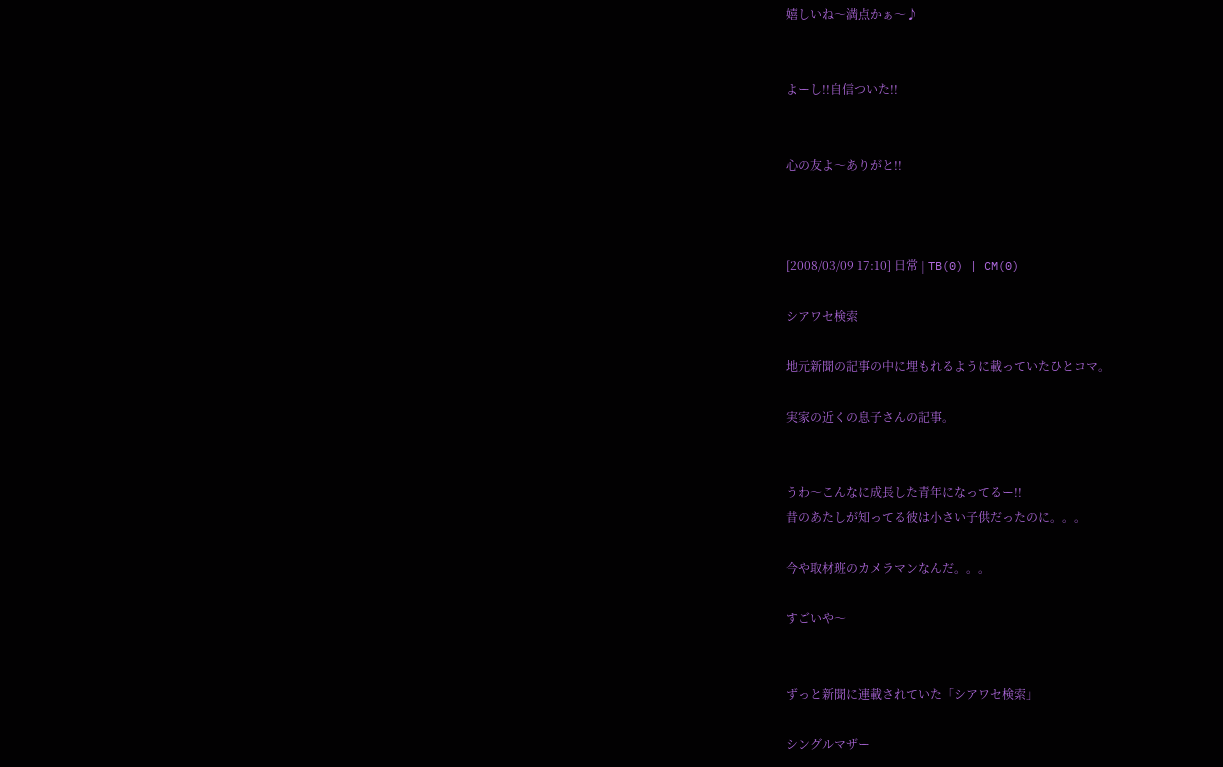嬉しいね〜満点かぁ〜♪


よーし!!自信ついた!!


心の友よ〜ありがと!!



[2008/03/09 17:10] 日常 | TB(0) | CM(0)

シアワセ検索

地元新聞の記事の中に埋もれるように載っていたひとコマ。

実家の近くの息子さんの記事。


うわ〜こんなに成長した青年になってるー!!
昔のあたしが知ってる彼は小さい子供だったのに。。。

今や取材班のカメラマンなんだ。。。

すごいや〜


ずっと新聞に連載されていた「シアワセ検索」

シングルマザー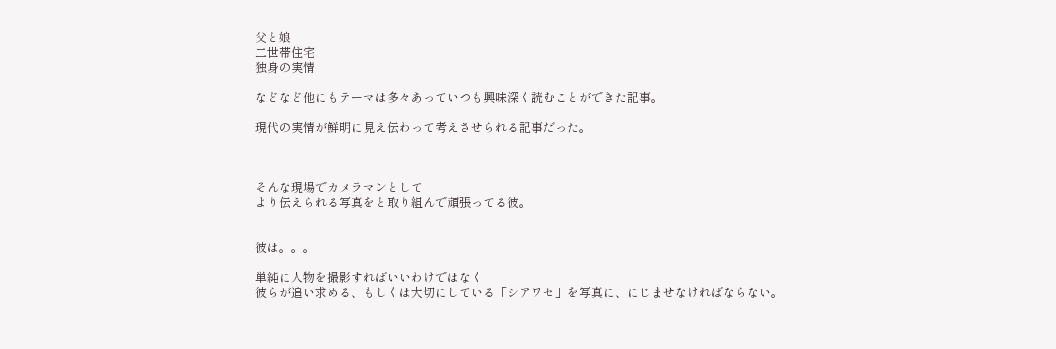父と娘
二世帯住宅
独身の実情

などなど他にもテーマは多々あっていつも興味深く読むことができた記事。

現代の実情が鮮明に見え伝わって考えさせられる記事だった。



そんな現場でカメラマンとして
より伝えられる写真をと取り組んで頑張ってる彼。


彼は。。。

単純に人物を撮影すればいいわけではなく
彼らが追い求める、もしくは大切にしている「シアワセ」を写真に、にじませなければならない。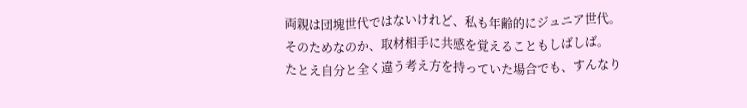両親は団塊世代ではないけれど、私も年齢的にジュニア世代。
そのためなのか、取材相手に共感を覚えることもしばしば。
たとえ自分と全く違う考え方を持っていた場合でも、すんなり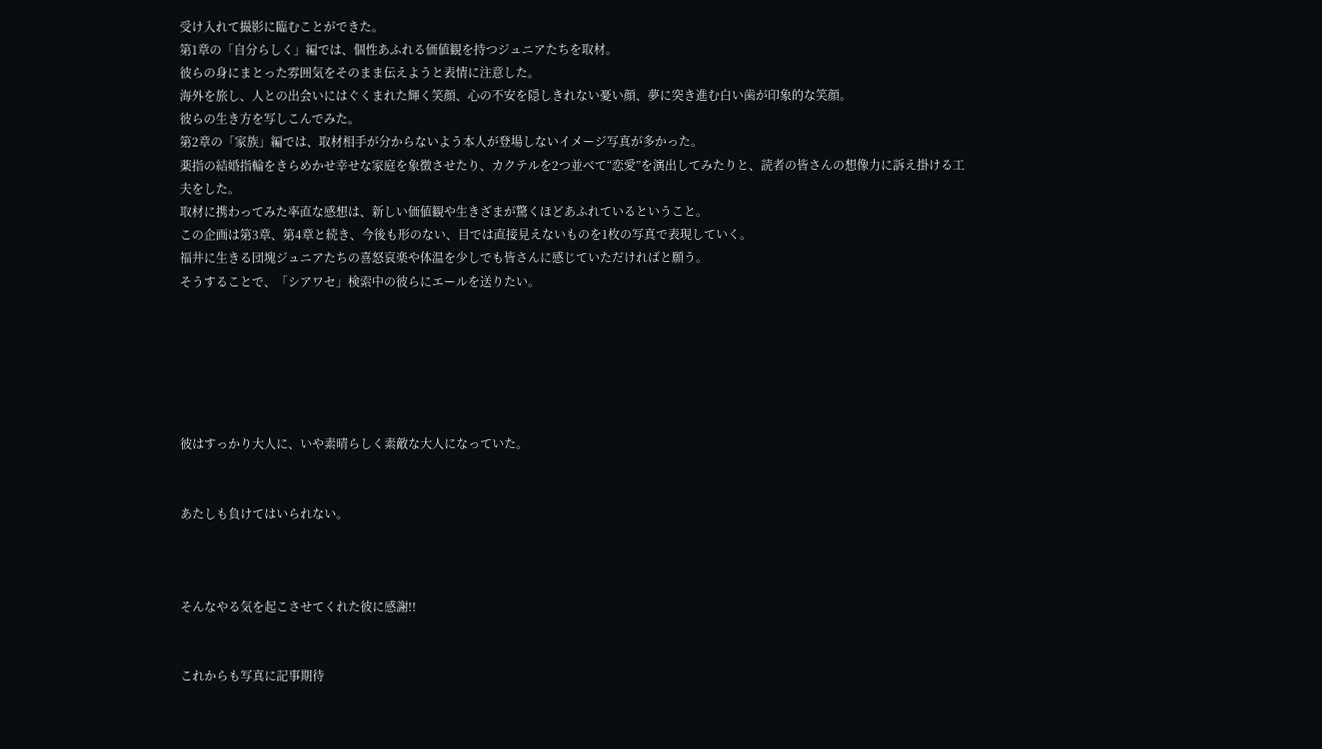受け入れて撮影に臨むことができた。
第1章の「自分らしく」編では、個性あふれる価値観を持つジュニアたちを取材。
彼らの身にまとった雰囲気をそのまま伝えようと表情に注意した。
海外を旅し、人との出会いにはぐくまれた輝く笑顔、心の不安を隠しきれない憂い顔、夢に突き進む白い歯が印象的な笑顔。
彼らの生き方を写しこんでみた。
第2章の「家族」編では、取材相手が分からないよう本人が登場しないイメージ写真が多かった。
薬指の結婚指輪をきらめかせ幸せな家庭を象徴させたり、カクテルを2つ並べて“恋愛”を演出してみたりと、読者の皆さんの想像力に訴え掛ける工夫をした。
取材に携わってみた率直な感想は、新しい価値観や生きざまが驚くほどあふれているということ。
この企画は第3章、第4章と続き、今後も形のない、目では直接見えないものを1枚の写真で表現していく。
福井に生きる団塊ジュニアたちの喜怒哀楽や体温を少しでも皆さんに感じていただければと願う。
そうすることで、「シアワセ」検索中の彼らにエールを送りたい。






彼はすっかり大人に、いや素晴らしく素敵な大人になっていた。


あたしも負けてはいられない。



そんなやる気を起こさせてくれた彼に感謝!!


これからも写真に記事期待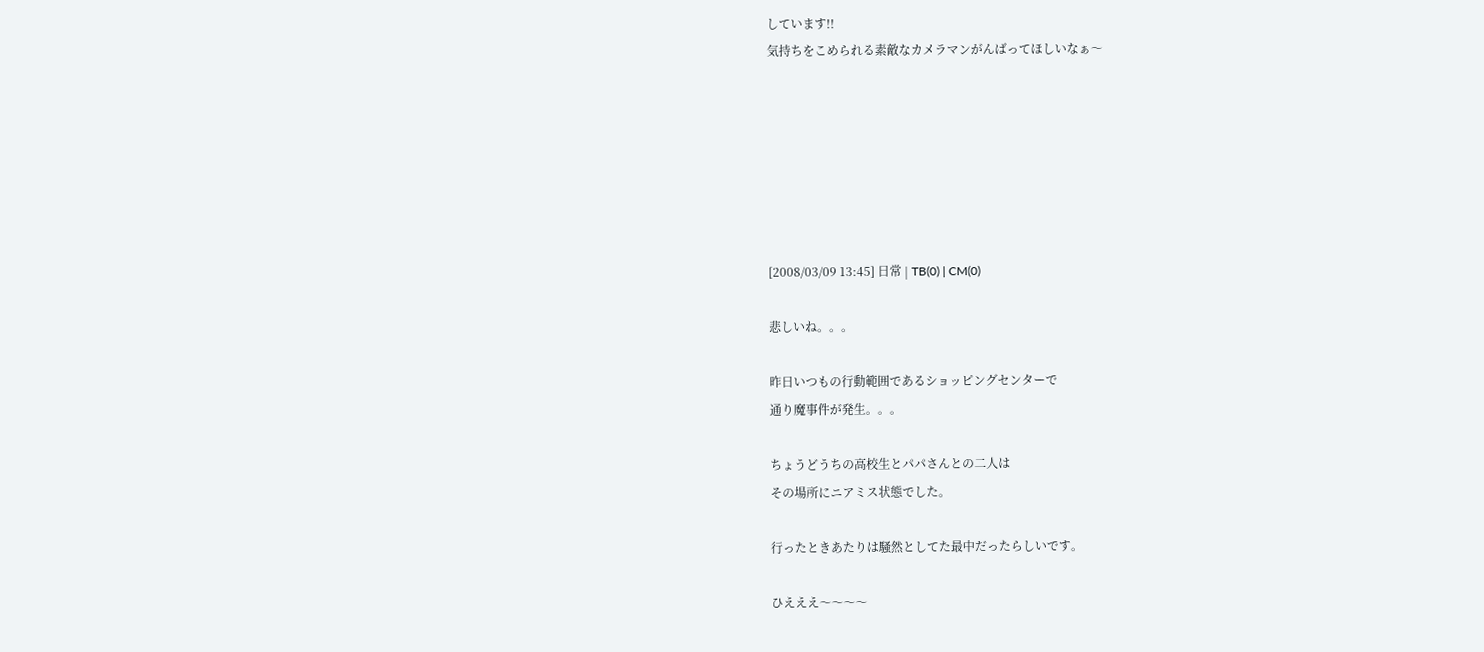しています!!
気持ちをこめられる素敵なカメラマンがんばってほしいなぁ〜







[2008/03/09 13:45] 日常 | TB(0) | CM(0)

悲しいね。。。

昨日いつもの行動範囲であるショッピングセンターで
通り魔事件が発生。。。

ちょうどうちの高校生とパパさんとの二人は
その場所にニアミス状態でした。

行ったときあたりは騒然としてた最中だったらしいです。

ひえええ〜〜〜〜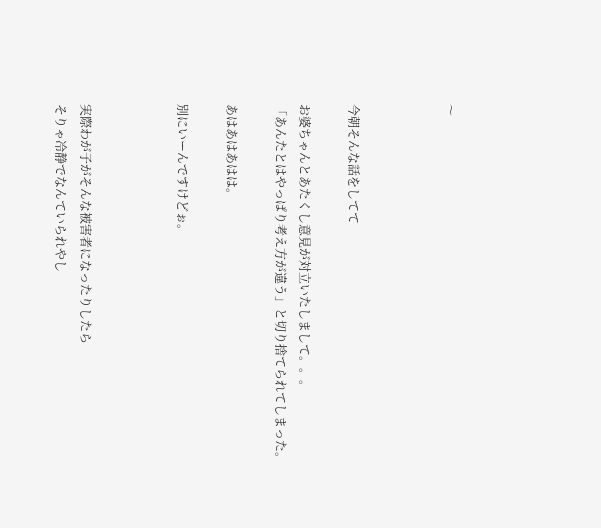〜



今朝そんな話をしてて

お婆ちゃんとあたくし意見が対立いたしまして。。。
「あんたとはやっぱり考え方が違う」と切り捨てられてしまった。

あはあはあはは。

別にいーんですけどぉ。



実際わが子がそんな被害者になったりしたら
そりゃ冷静でなんていられやし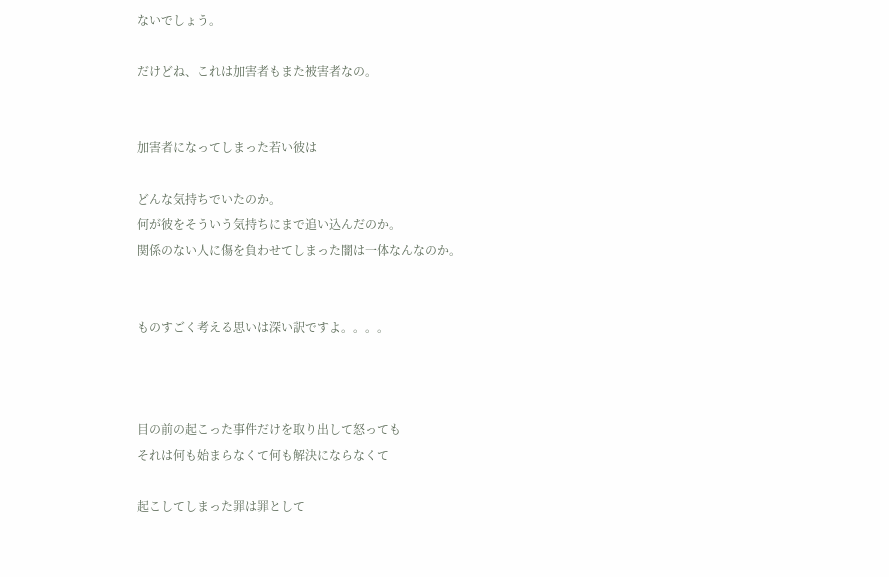ないでしょう。

だけどね、これは加害者もまた被害者なの。


加害者になってしまった若い彼は

どんな気持ちでいたのか。
何が彼をそういう気持ちにまで追い込んだのか。
関係のない人に傷を負わせてしまった闇は一体なんなのか。


ものすごく考える思いは深い訳ですよ。。。。



目の前の起こった事件だけを取り出して怒っても
それは何も始まらなくて何も解決にならなくて

起こしてしまった罪は罪として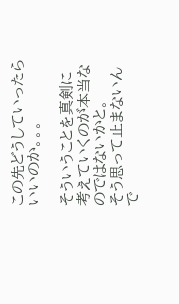この先どうしていったらいいのか。。。

そういうことを真剣に考えていくのが本当なのではないかと。
そう思って止まないんで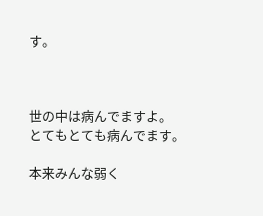す。



世の中は病んでますよ。
とてもとても病んでます。

本来みんな弱く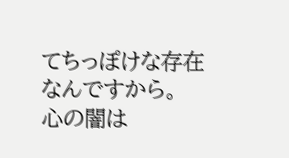てちっぽけな存在なんですから。
心の闇は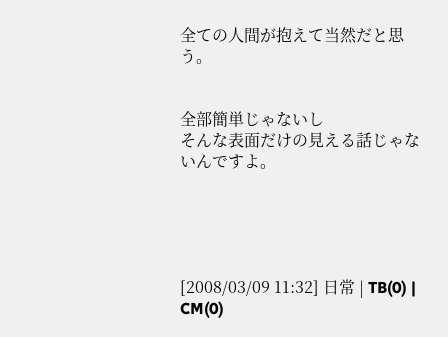全ての人間が抱えて当然だと思う。


全部簡単じゃないし
そんな表面だけの見える話じゃないんですよ。





[2008/03/09 11:32] 日常 | TB(0) | CM(0)